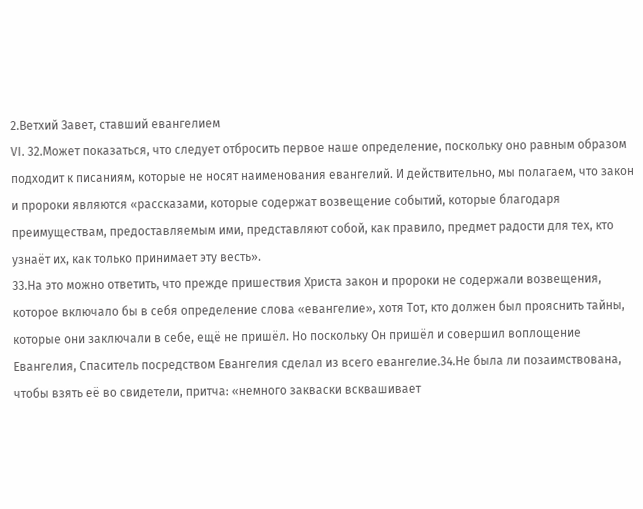2.Ветхий Завет, ставший евангелием
VI. 32.Может показаться, что следует отбросить первое наше определение, поскольку оно равным образом подходит к писаниям, которые не носят наименования евангелий. И действительно, мы полагаем, что закон и пророки являются «рассказами, которые содержат возвещение событий, которые благодаря преимуществам, предоставляемым ими, представляют собой, как правило, предмет радости для тех, кто узнаёт их, как только принимает эту весть».
33.На это можно ответить, что прежде пришествия Христа закон и пророки не содержали возвещения, которое включало бы в себя определение слова «евангелие», хотя Тот, кто должен был прояснить тайны, которые они заключали в себе, ещё не пришёл. Но поскольку Он пришёл и совершил воплощение Евангелия, Спаситель посредством Евангелия сделал из всего евангелие.34.Не была ли позаимствована, чтобы взять её во свидетели, притча: «немного закваски всквашивает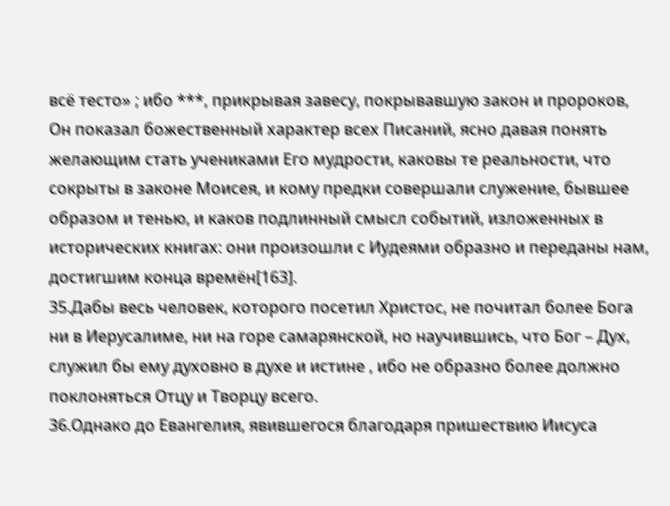всё тесто» ; ибо ***, прикрывая завесу, покрывавшую закон и пророков, Он показал божественный характер всех Писаний, ясно давая понять желающим стать учениками Его мудрости, каковы те реальности, что сокрыты в законе Моисея, и кому предки совершали служение, бывшее образом и тенью, и каков подлинный смысл событий, изложенных в исторических книгах: они произошли с Иудеями образно и переданы нам, достигшим конца времён[163].
35.Дабы весь человек, которого посетил Христос, не почитал более Бога ни в Иерусалиме, ни на горе самарянской, но научившись, что Бог – Дух, служил бы ему духовно в духе и истине , ибо не образно более должно поклоняться Отцу и Творцу всего.
36.Однако до Евангелия, явившегося благодаря пришествию Иисуса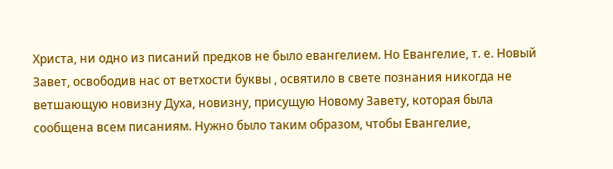Христа, ни одно из писаний предков не было евангелием. Но Евангелие, т. е. Новый Завет, освободив нас от ветхости буквы , освятило в свете познания никогда не ветшающую новизну Духа, новизну, присущую Новому Завету, которая была сообщена всем писаниям. Нужно было таким образом, чтобы Евангелие,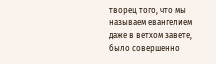творец того, что мы называем евангелием даже в ветхом завете, было совершенно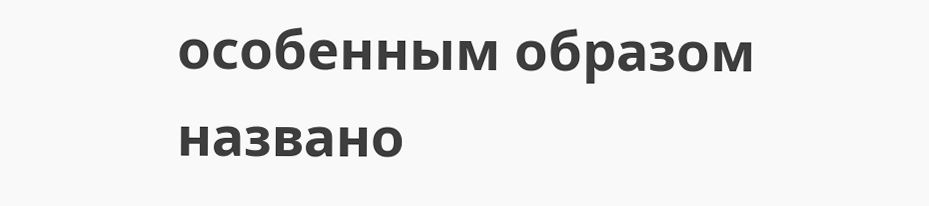особенным образом названо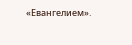«Евангелием».